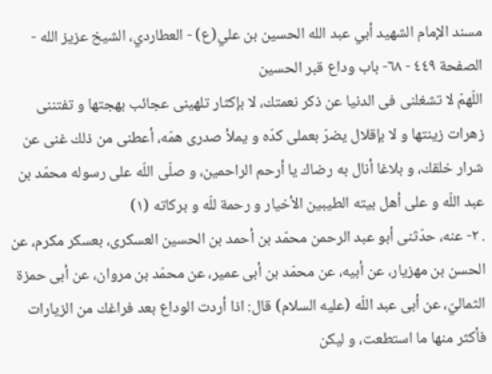مسند الإمام الشهيد أبي عبد الله الحسين بن علي(ع) - العطاردي، الشيخ عزيز الله - الصفحة ٤٤٩ - ٦٨- باب وداع قبر الحسين
اللّهمّ لا تشغلنى فى الدنيا عن ذكر نعمتك، لا بإكثار تلهينى عجائب بهجتها و تفتننى زهرات زينتها و لا بإقلال يضرّ بعملى كدّه و يملأ صدرى همّه، أعطنى من ذلك غنى عن شرار خلقك، و بلاغا أنال به رضاك يا أرحم الراحمين، و صلّى اللّه على رسوله محمّد بن عبد اللّه و على أهل بيته الطيبين الأخيار و رحمة للّه و بركاته (١)
. ٢- عنه، حدّثنى أبو عبد الرحمن محمّد بن أحمد بن الحسين العسكرى، بعسكر مكرم، عن الحسن بن مهزيار، عن أبيه، عن محمّد بن أبى عمير، عن محمّد بن مروان، عن أبى حمزة الثماليّ، عن أبى عبد اللّه (عليه السلام) قال: اذا أردت الوداع بعد فراغك من الزيارات فأكثر منها ما استطعت، و ليكن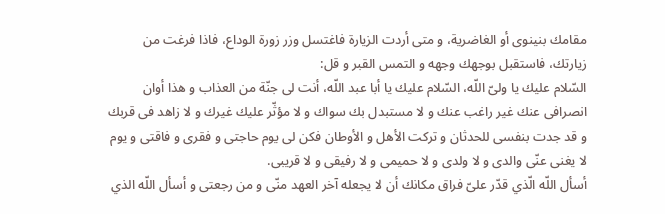مقامك بنينوى أو الغاضرية، و متى أردت الزيارة فاغتسل وزر زورة الوداع، فاذا فرغت من زيارتك، فاستقبل بوجهك وجهه و التمس القبر و قل:
السّلام عليك يا ولىّ اللّه، السّلام عليك يا أبا عبد اللّه، أنت لى جنّة من العذاب و هذا أوان انصرافى عنك غير راغب عنك و لا مستبدل بك سواك و لا مؤثّر عليك غيرك و لا زاهد فى قربك و قد جدت بنفسى للحدثان و تركت الأهل و الأوطان فكن لى يوم حاجتى و فقرى و فاقتى و يوم لا يغنى عنّى والدى و لا ولدى و لا حميمى و لا رفيقى و لا قريبى.
أسأل اللّه الّذي قدّر علىّ فراق مكانك أن لا يجعله آخر العهد منّى و من رجعتى و أسأل اللّه الذي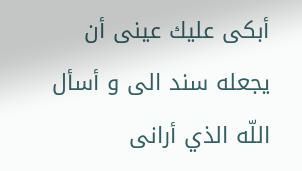أبكى عليك عينى أن يجعله سند الى و أسأل اللّه الذي أرانى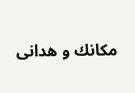مكانك و هدانى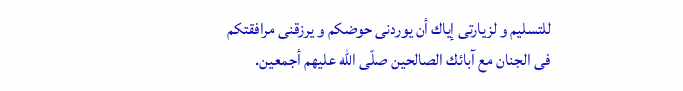للتسليم و لزيارتى إياك أن يوردنى حوضكم و يرزقنى مرافقتكم فى الجنان مع آبائك الصالحين صلّى اللّه عليهم أجمعين.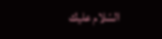السّلام عليك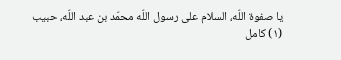يا صفوة اللّه، السلام على رسول اللّه محمّد بن عبد اللّه، حبيب
(١) كامل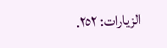الزيارات: ٢٥٢.